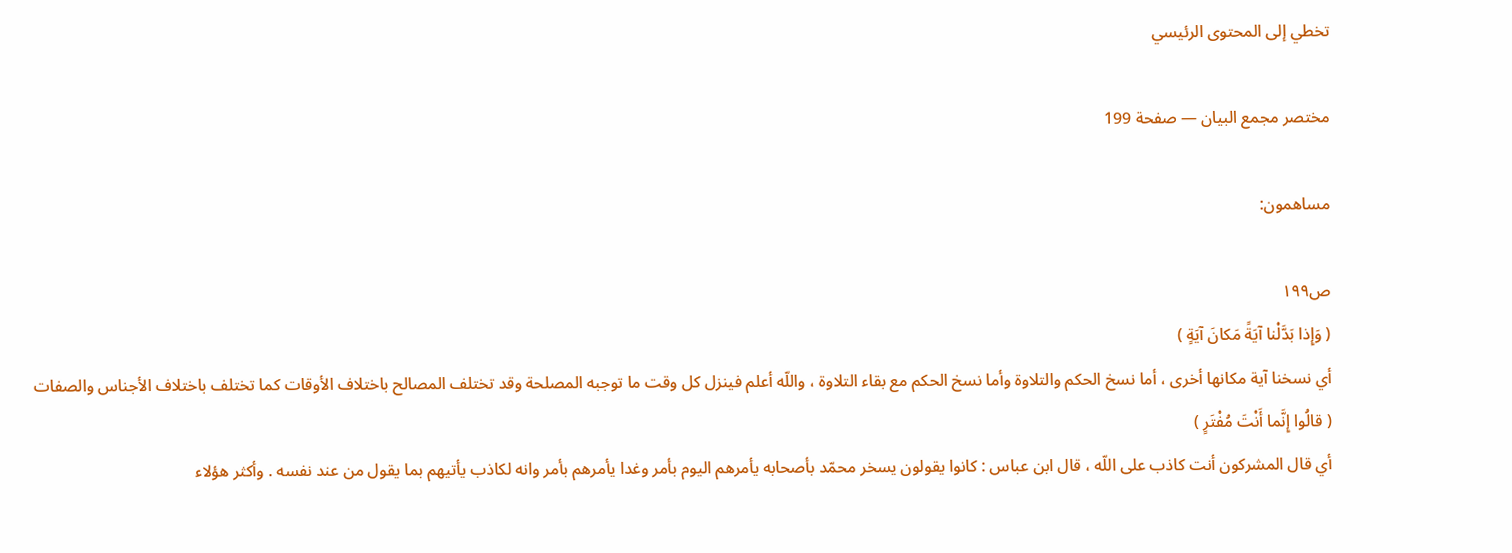تخطي إلى المحتوى الرئيسي

مختصر مجمع البيان — صفحة 199

مساهمون:

ص١٩٩
( وَإِذا بَدَّلْنا آيَةً مَكانَ آيَةٍ )
أي نسخنا آية مكانها أخرى ، أما نسخ الحكم والتلاوة وأما نسخ الحكم مع بقاء التلاوة ، واللّه أعلم فينزل كل وقت ما توجبه المصلحة وقد تختلف المصالح باختلاف الأوقات كما تختلف باختلاف الأجناس والصفات
( قالُوا إِنَّما أَنْتَ مُفْتَرٍ )
أي قال المشركون أنت كاذب على اللّه ، قال ابن عباس : كانوا يقولون يسخر محمّد بأصحابه يأمرهم اليوم بأمر وغدا يأمرهم بأمر وانه لكاذب يأتيهم بما يقول من عند نفسه . وأكثر هؤلاء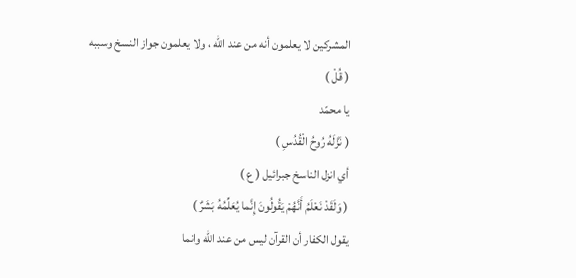المشركين لا يعلمون أنه من عند اللّه ، ولا يعلمون جواز النسخ وسببه
( قُلْ )
يا محمّد
( نَزَّلَهُ رُوحُ الْقُدُسِ )
أي انزل الناسخ جبرائيل ( ع )
( وَلَقَدْ نَعْلَمُ أَنَّهُمْ يَقُولُونَ إِنَّما يُعَلِّمُهُ بَشَرٌ )
يقول الكفار أن القرآن ليس من عند اللّه وانما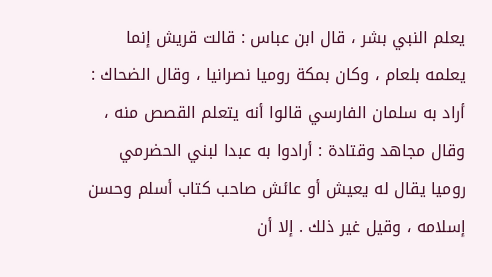يعلم النبي بشر ، قال ابن عباس : قالت قريش إنما يعلمه بلعام ، وكان بمكة روميا نصرانيا ، وقال الضحاك : أراد به سلمان الفارسي قالوا أنه يتعلم القصص منه ، وقال مجاهد وقتادة : أرادوا به عبدا لبني الحضرمي روميا يقال له يعيش أو عائش صاحب كتاب أسلم وحسن إسلامه ، وقيل غير ذلك . إلا أن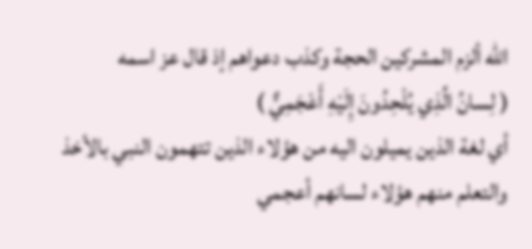اللّه ألزم المشركين الحجة وكذب دعواهم إذ قال عز اسمه
( لِسانُ الَّذِي يُلْحِدُونَ إِلَيْهِ أَعْجَمِيٌّ )
أي لغة الذين يميلون اليه من هؤلاء الذين تتهمون النبي بالأخذ والتعلم منهم هؤلاء لسانهم أعجمي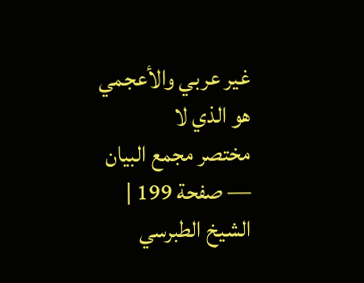غير عربي والأعجمي هو الذي لا
مختصر مجمع البيان — صفحة 199 | الشيخ الطبرسي